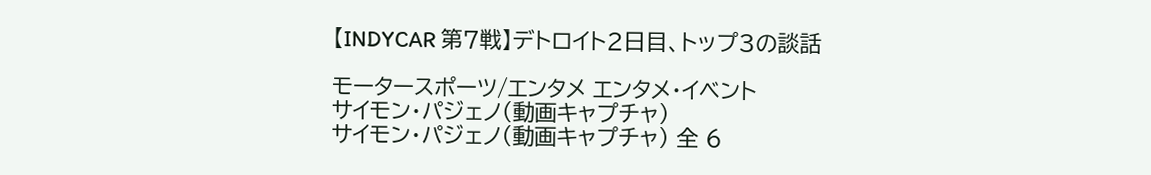【INDYCAR 第7戦】デトロイト2日目、トップ3の談話

モータースポーツ/エンタメ エンタメ・イベント
サイモン・パジェノ(動画キャプチャ)
サイモン・パジェノ(動画キャプチャ) 全 6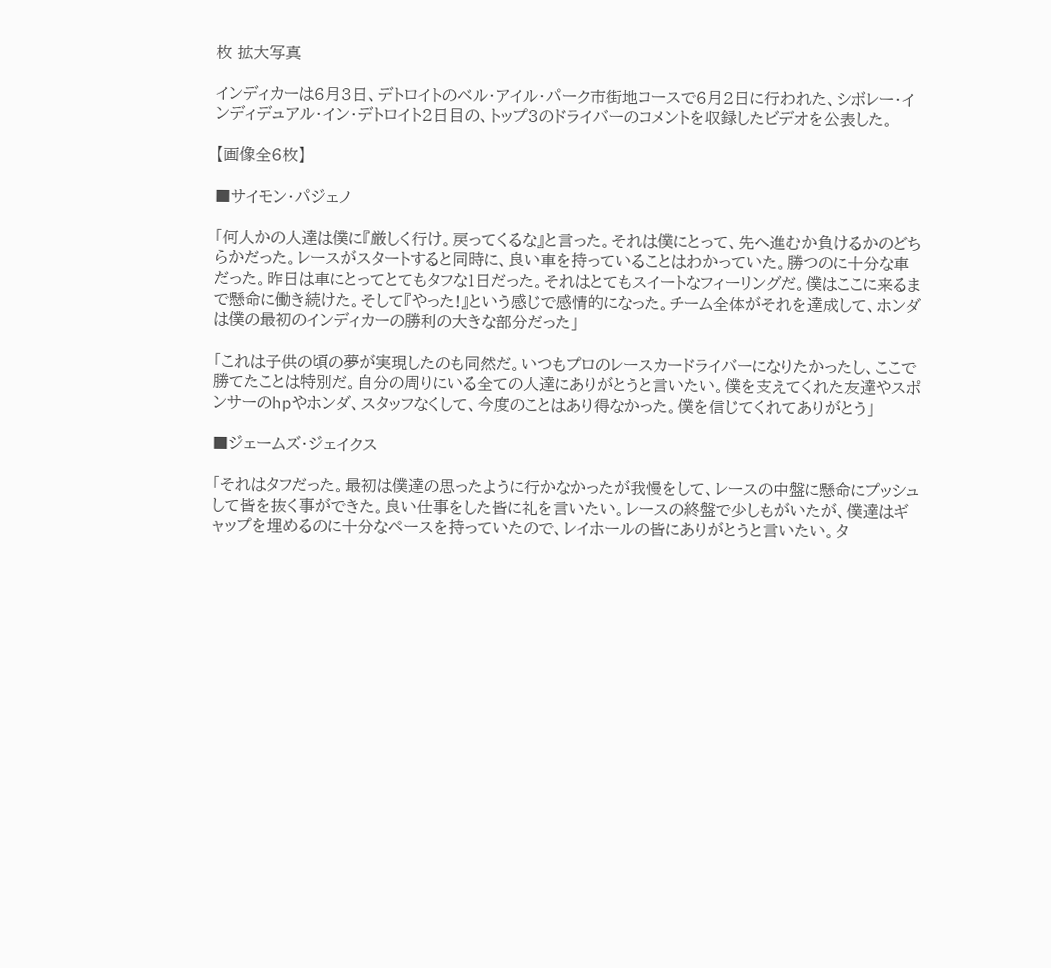枚 拡大写真

インディカーは6月3日、デトロイトのベル・アイル・パーク市街地コースで6月2日に行われた、シボレー・インディデュアル・イン・デトロイト2日目の、トップ3のドライバーのコメントを収録したビデオを公表した。

【画像全6枚】

■サイモン・パジェノ

「何人かの人達は僕に『厳しく行け。戻ってくるな』と言った。それは僕にとって、先へ進むか負けるかのどちらかだった。レースがスタートすると同時に、良い車を持っていることはわかっていた。勝つのに十分な車だった。昨日は車にとってとてもタフな1日だった。それはとてもスイートなフィーリングだ。僕はここに来るまで懸命に働き続けた。そして『やった!』という感じで感情的になった。チーム全体がそれを達成して、ホンダは僕の最初のインディカーの勝利の大きな部分だった」

「これは子供の頃の夢が実現したのも同然だ。いつもプロのレースカードライバーになりたかったし、ここで勝てたことは特別だ。自分の周りにいる全ての人達にありがとうと言いたい。僕を支えてくれた友達やスポンサーのhpやホンダ、スタッフなくして、今度のことはあり得なかった。僕を信じてくれてありがとう」

■ジェームズ・ジェイクス

「それはタフだった。最初は僕達の思ったように行かなかったが我慢をして、レースの中盤に懸命にプッシュして皆を抜く事ができた。良い仕事をした皆に礼を言いたい。レースの終盤で少しもがいたが、僕達はギャップを埋めるのに十分なペースを持っていたので、レイホールの皆にありがとうと言いたい。タ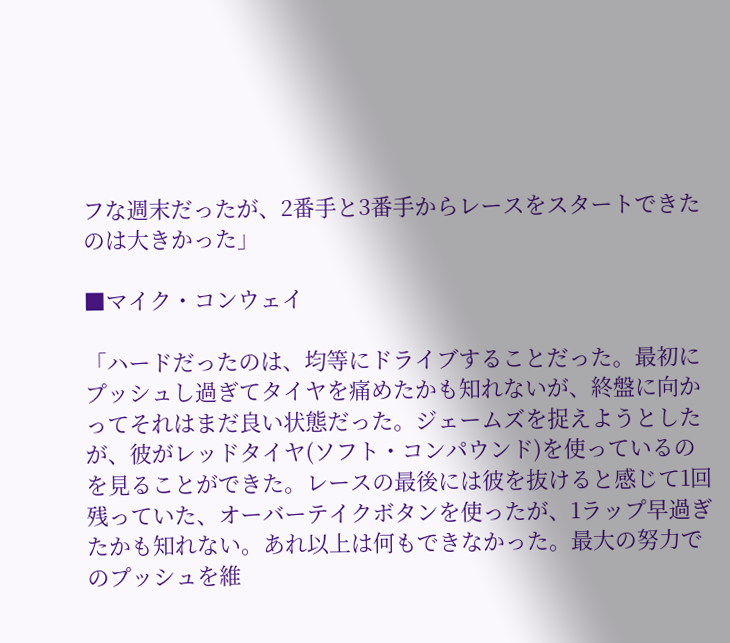フな週末だったが、2番手と3番手からレースをスタートできたのは大きかった」

■マイク・コンウェイ

「ハードだったのは、均等にドライブすることだった。最初にプッシュし過ぎてタイヤを痛めたかも知れないが、終盤に向かってそれはまだ良い状態だった。ジェームズを捉えようとしたが、彼がレッドタイヤ(ソフト・コンパウンド)を使っているのを見ることができた。レースの最後には彼を抜けると感じて1回残っていた、オーバーテイクボタンを使ったが、1ラップ早過ぎたかも知れない。あれ以上は何もできなかった。最大の努力でのプッシュを維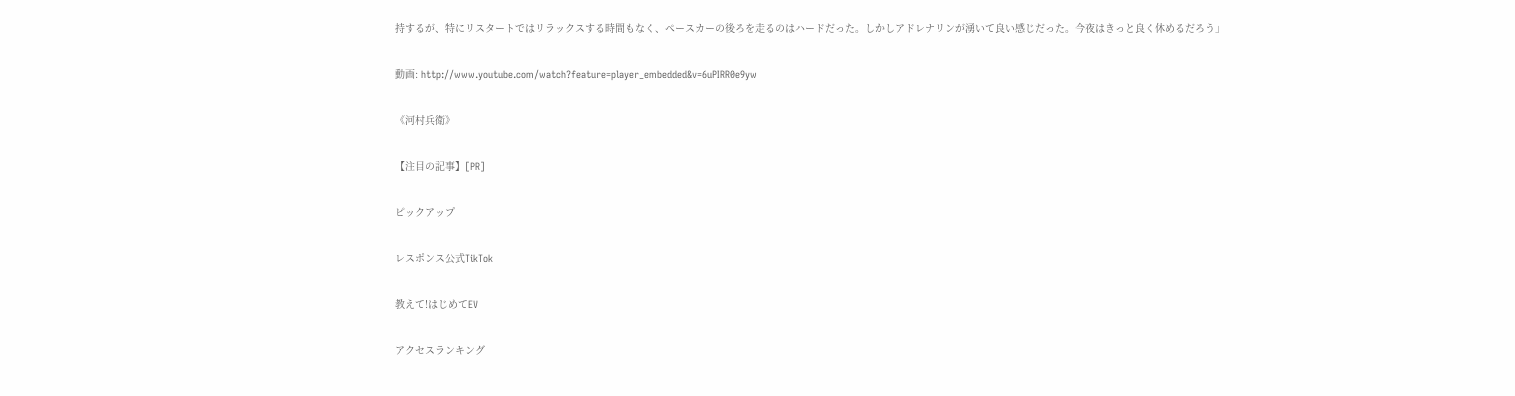持するが、特にリスタートではリラックスする時間もなく、ペースカーの後ろを走るのはハードだった。しかしアドレナリンが湧いて良い感じだった。今夜はきっと良く休めるだろう」

動画: http://www.youtube.com/watch?feature=player_embedded&v=6uPIRR0e9yw

《河村兵衛》

【注目の記事】[PR]

ピックアップ

レスポンス公式TikTok

教えて!はじめてEV

アクセスランキング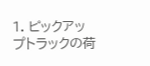1. ピックアップトラックの荷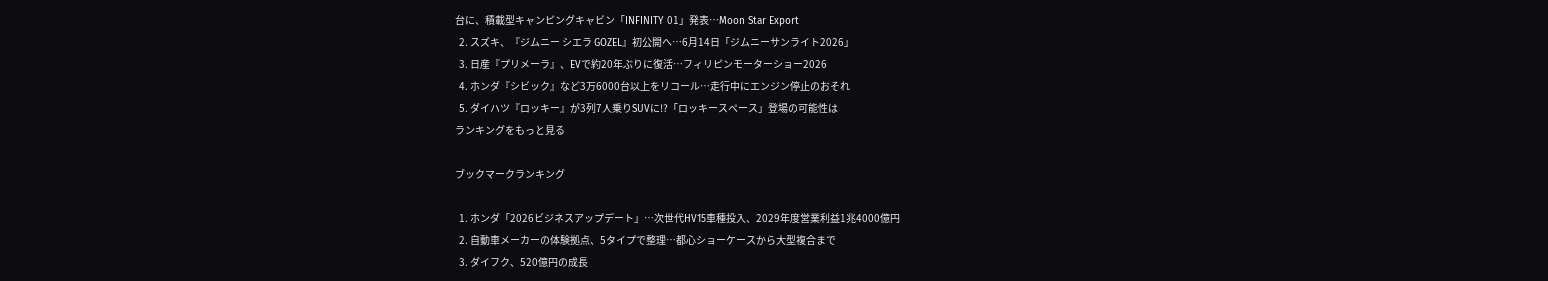台に、積載型キャンピングキャビン「INFINITY 01」発表…Moon Star Export
  2. スズキ、『ジムニー シエラ GOZEL』初公開へ…6月14日「ジムニーサンライト2026」
  3. 日産『プリメーラ』、EVで約20年ぶりに復活…フィリピンモーターショー2026
  4. ホンダ『シビック』など3万6000台以上をリコール…走行中にエンジン停止のおそれ
  5. ダイハツ『ロッキー』が3列7人乗りSUVに!?「ロッキースペース」登場の可能性は
ランキングをもっと見る

ブックマークランキング

  1. ホンダ「2026ビジネスアップデート」…次世代HV15車種投入、2029年度営業利益1兆4000億円
  2. 自動車メーカーの体験拠点、5タイプで整理…都心ショーケースから大型複合まで
  3. ダイフク、520億円の成長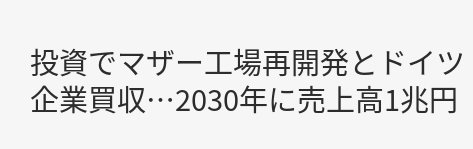投資でマザー工場再開発とドイツ企業買収…2030年に売上高1兆円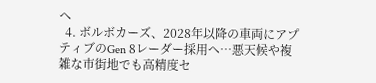へ
  4. ボルボカーズ、2028年以降の車両にアプティブのGen 8レーダー採用へ…悪天候や複雑な市街地でも高精度セ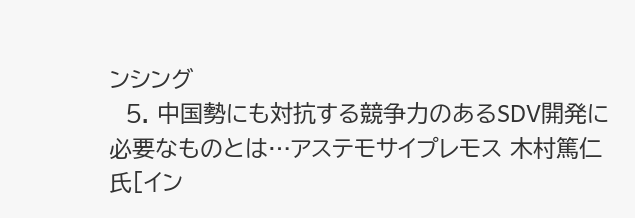ンシング
  5. 中国勢にも対抗する競争力のあるSDV開発に必要なものとは…アステモサイプレモス 木村篤仁氏[イン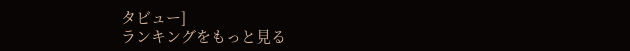タビュー]
ランキングをもっと見る